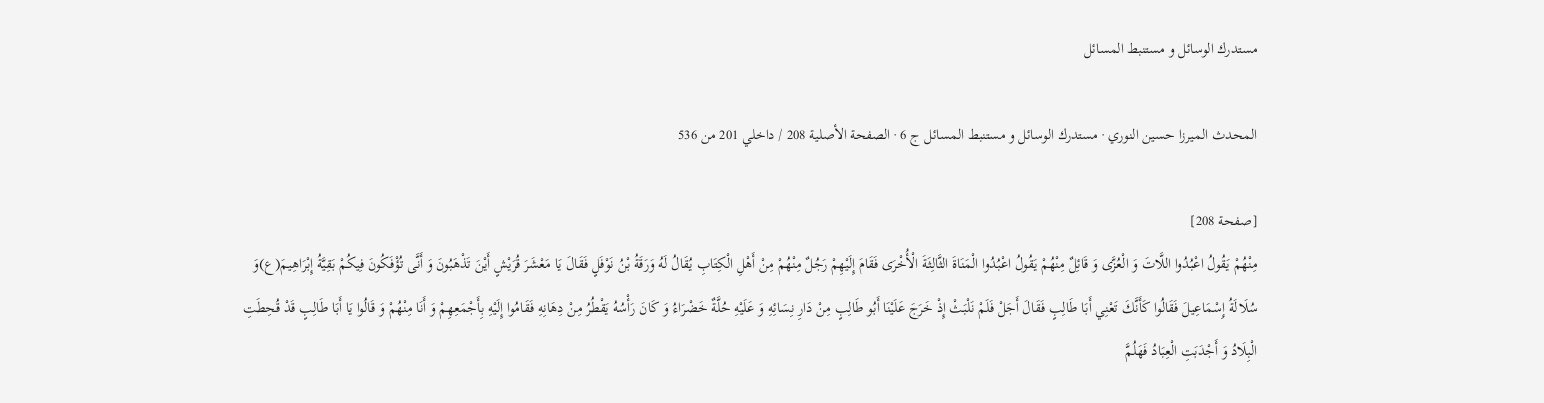مستدرك الوسائل و مستنبط المسائل

المحدث الميرزا حسين النوري · مستدرك الوسائل و مستنبط المسائل ج 6 · الصفحة الأصلية 208 / داخلي 201 من 536

[صفحة 208]
مِنْهُمْ يَقُولُ اعْبُدُوا اللَّاتَ وَ الْعُزَّى وَ قَائِلٌ مِنْهُمْ يَقُولُ اعْبُدُوا الْمَنَاةَ الثَّالِثَةَ الْأُخْرَى فَقَامَ إِلَيْهِمْ رَجُلٌ مِنْهُمْ مِنْ أَهْلِ الْكِتَابِ يُقَالُ لَهُ وَرَقَةُ بْنُ نَوْفَلٍ فَقَالَ يَا مَعْشَرَ قُرَيْشٍ أَيْنَ تَذْهَبُونَ وَ أَنَّى تُؤْفَكُونَ فِيكُمْ بَقِيَّةُ إِبْرَاهِيمَ(ع)وَ سُلَالَةُ إِسْمَاعِيلَ فَقَالُوا كَأَنَّكَ تَعْنِي أَبَا طَالِبٍ فَقَالَ أَجَلْ فَلَمْ نَلْبَثْ إِذْ خَرَجَ عَلَيْنَا أَبُو طَالِبٍ مِنْ دَارِ نِسَائِهِ وَ عَلَيْهِ حُلَّةٌ خَضْرَاءُ وَ كَانَ رَأْسُهُ يَقْطُرُ مِنْ دِهَانِهِ فَقَامُوا إِلَيْهِ بِأَجْمَعِهِمْ وَ أَنَا مِنْهُمْ وَ قَالُوا يَا أَبَا طَالِبٍ قَدْ قُحِطَتِ الْبِلَادُ وَ أَجْدَبَتِ الْعِبَادُ فَهَلُمَّ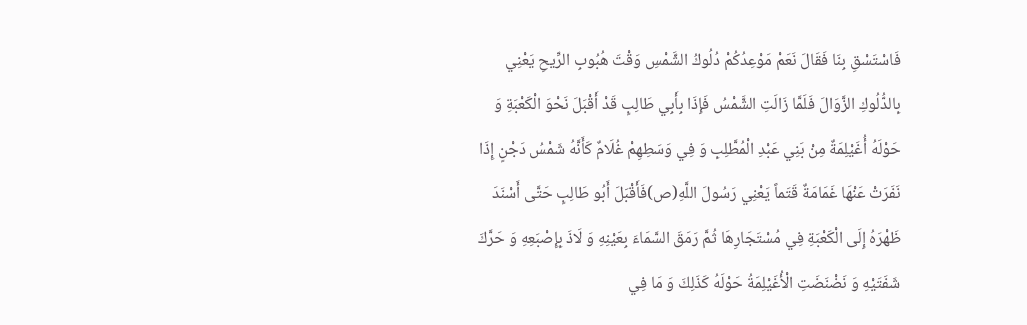فَاسْتَسْقِ بِنَا فَقَالَ نَعَمْ مَوْعِدُكُمْ دُلُوكُ الشَّمْسِ وَقْتَ هُبُوبِ الرِّيحِ يَعْنِي بِالدُّلُوكِ الزَّوَالَ فَلَمَّا زَالَتِ الشَّمْسُ فَإِذَا بِأَبِي طَالِبٍ قَدْ أَقْبَلَ نَحْوَ الْكَعْبَةِ وَ حَوْلَهُ أُغَيْلِمَةٌ مِنْ بَنِي عَبْدِ الْمُطَّلِبِ وَ فِي وَسَطِهِمْ غُلَامٌ كَأَنَّهُ شَمْسُ دَجْنٍ إِذَا نَفَرَتْ عَنْهَا غَمَامَةٌ قَتَماً يَعْنِي رَسُولَ اللَّهِ(ص)فَأَقْبَلَ أَبُو طَالِبٍ حَتَّى أَسْنَدَ ظَهْرَهُ إِلَى الْكَعْبَةِ فِي مُسْتَجَارِهَا ثُمَّ رَمَقَ السَّمَاءَ بِعَيْنِهِ وَ لَاذَ بِإِصْبَعِهِ وَ حَرَّكَ شَفَتَيْهِ وَ نَضْنَضَتِ الْأُغَيْلِمَةُ حَوْلَهُ كَذَلِكَ وَ مَا فِي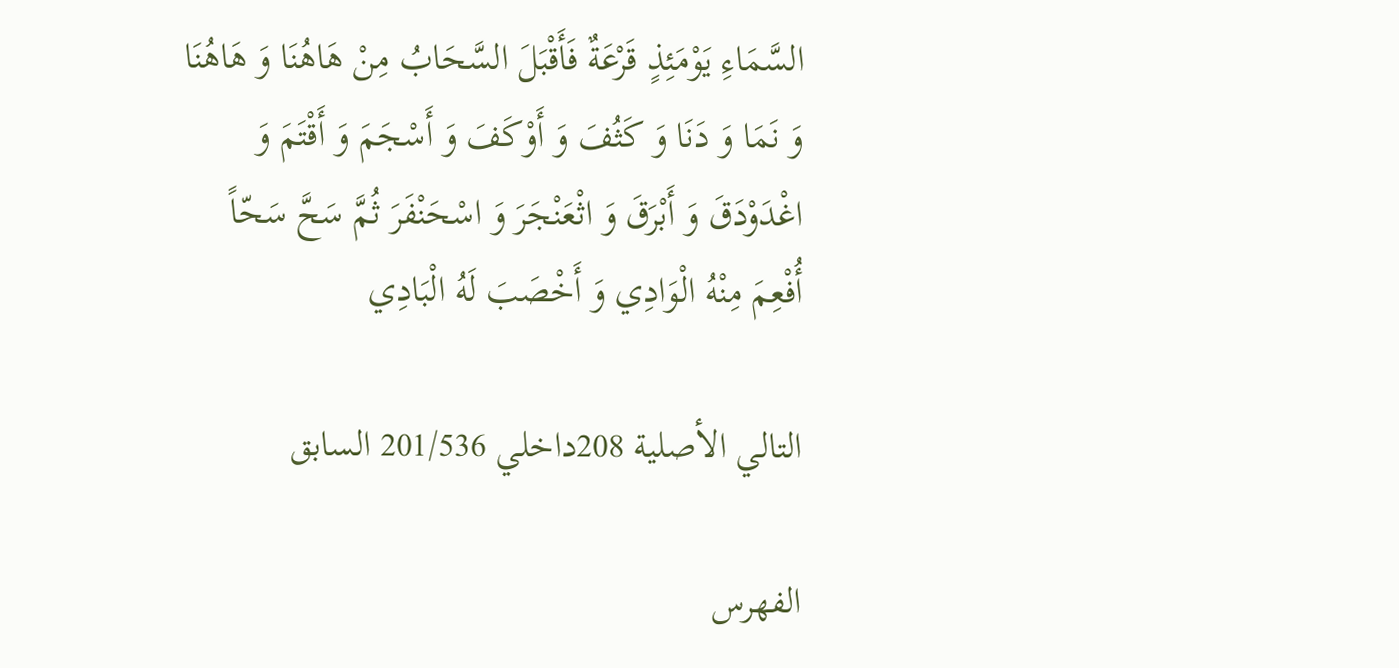السَّمَاءِ يَوْمَئِذٍ قَرْعَةٌ فَأَقْبَلَ السَّحَابُ مِنْ هَاهُنَا وَ هَاهُنَا وَ نَمَا وَ دَنَا وَ كَثُفَ وَ أَوْكَفَ وَ أَسْجَمَ وَ أَقْتَمَ وَ اغْدَوْدَقَ وَ أَبْرَقَ وَ اثْعَنْجَرَ وَ اسْحَنْفَرَ ثُمَّ سَحَّ سَحّاً أُفْعِمَ مِنْهُ الْوَادِي وَ أَخْصَبَ لَهُ الْبَادِي

التالي الأصلية 208داخلي 201/536 السابق

الفهرس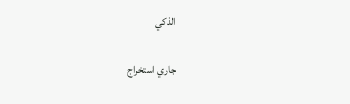الذكي

جاري استخراج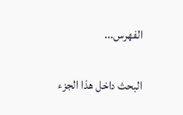الفهرس...

البحث داخل هذا الجزء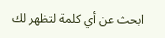ابحث عن أي كلمة لتظهر لك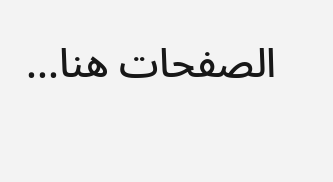الصفحات هنا...